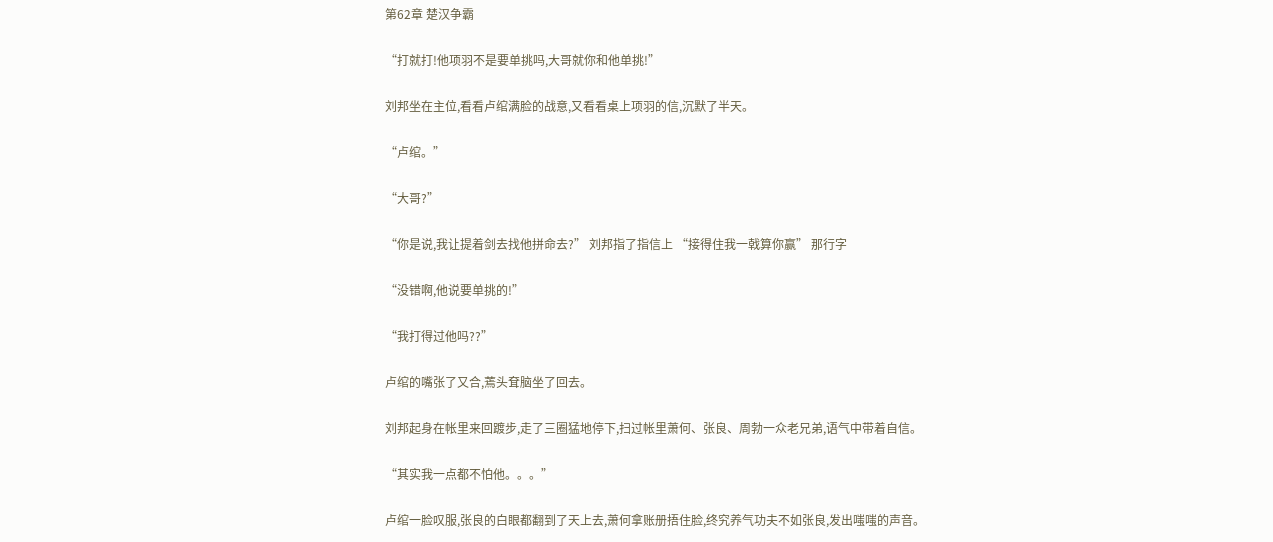第62章 楚汉争霸

“打就打!他项羽不是要单挑吗,大哥就你和他单挑!”

刘邦坐在主位,看看卢绾满脸的战意,又看看桌上项羽的信,沉默了半天。

“卢绾。”

“大哥?”

“你是说,我让提着剑去找他拼命去?” 刘邦指了指信上 “接得住我一戟算你赢” 那行字

“没错啊,他说要单挑的!”

“我打得过他吗??”

卢绾的嘴张了又合,蔫头耷脑坐了回去。

刘邦起身在帐里来回踱步,走了三圈猛地停下,扫过帐里萧何、张良、周勃一众老兄弟,语气中带着自信。

“其实我一点都不怕他。。。”

卢绾一脸叹服,张良的白眼都翻到了天上去,萧何拿账册捂住脸,终究养气功夫不如张良,发出嗤嗤的声音。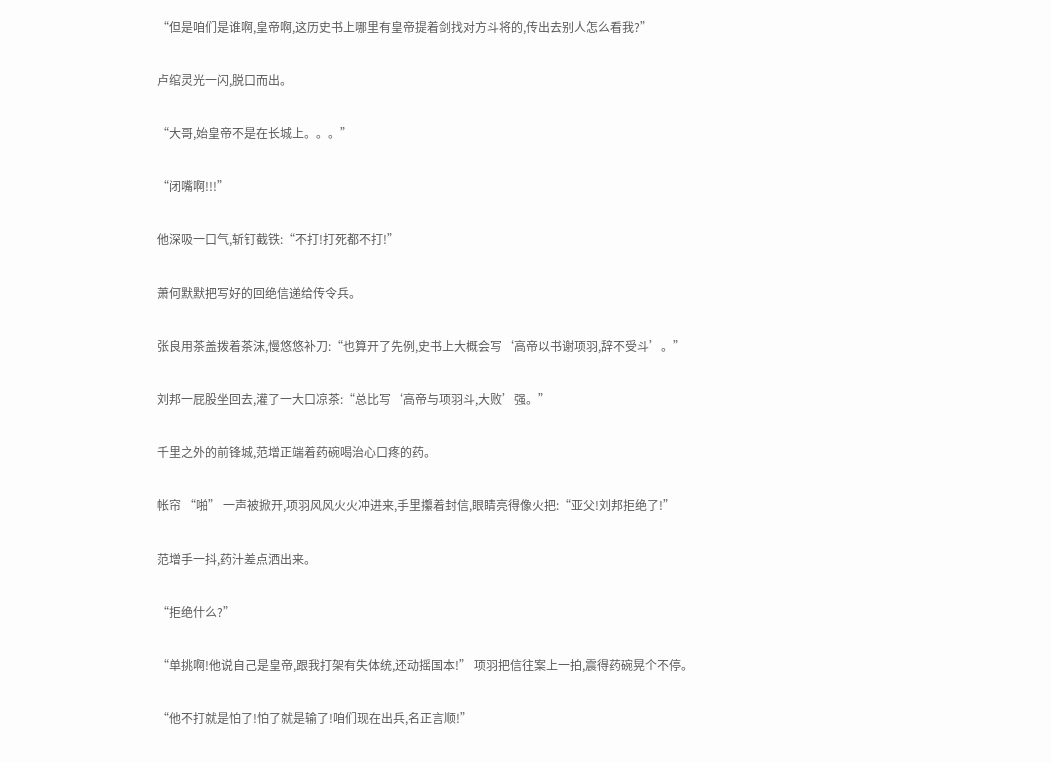“但是咱们是谁啊,皇帝啊,这历史书上哪里有皇帝提着剑找对方斗将的,传出去别人怎么看我?”

卢绾灵光一闪,脱口而出。

“大哥,始皇帝不是在长城上。。。”

“闭嘴啊!!!”

他深吸一口气,斩钉截铁:“不打!打死都不打!”

萧何默默把写好的回绝信递给传令兵。

张良用茶盖拨着茶沫,慢悠悠补刀:“也算开了先例,史书上大概会写‘高帝以书谢项羽,辞不受斗’。”

刘邦一屁股坐回去,灌了一大口凉茶:“总比写‘高帝与项羽斗,大败’强。”

千里之外的前锋城,范增正端着药碗喝治心口疼的药。

帐帘 “啪” 一声被掀开,项羽风风火火冲进来,手里攥着封信,眼睛亮得像火把:“亚父!刘邦拒绝了!”

范增手一抖,药汁差点洒出来。

“拒绝什么?”

“单挑啊!他说自己是皇帝,跟我打架有失体统,还动摇国本!” 项羽把信往案上一拍,震得药碗晃个不停。

“他不打就是怕了!怕了就是输了!咱们现在出兵,名正言顺!”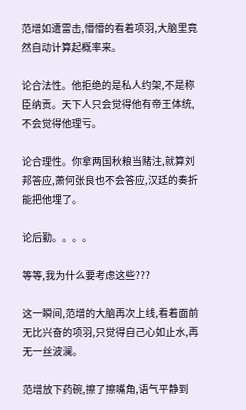范增如遭雷击,懵懵的看着项羽,大脑里竟然自动计算起概率来。

论合法性。他拒绝的是私人约架,不是称臣纳贡。天下人只会觉得他有帝王体统,不会觉得他理亏。

论合理性。你拿两国秋粮当赌注,就算刘邦答应,萧何张良也不会答应,汉廷的奏折能把他埋了。

论后勤。。。。

等等,我为什么要考虑这些???

这一瞬间,范增的大脑再次上线,看着面前无比兴奋的项羽,只觉得自己心如止水,再无一丝波澜。

范增放下药碗,擦了擦嘴角,语气平静到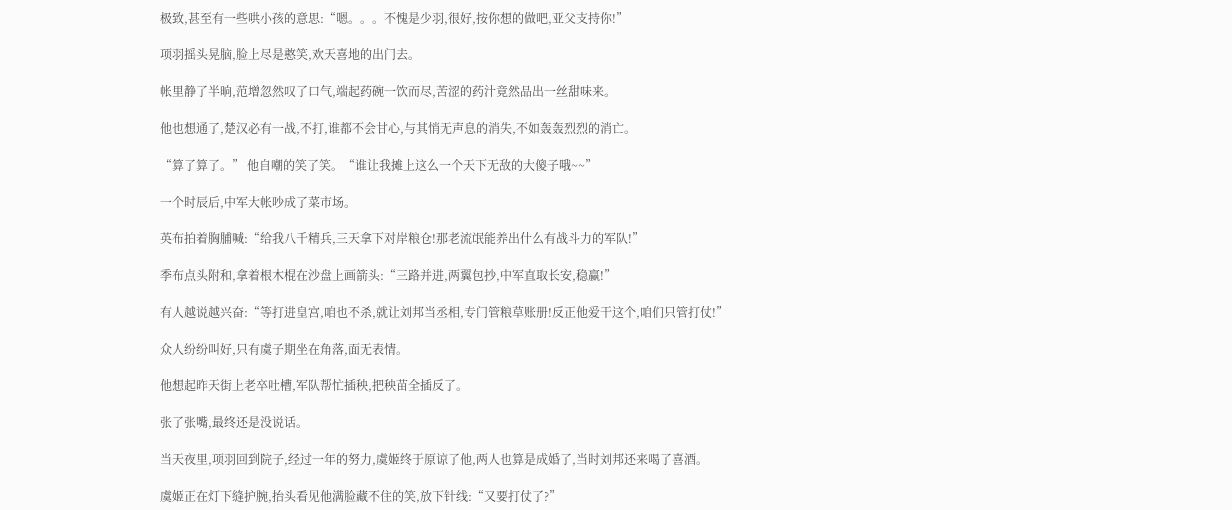极致,甚至有一些哄小孩的意思:“嗯。。。不愧是少羽,很好,按你想的做吧,亚父支持你!”

项羽摇头晃脑,脸上尽是憨笑,欢天喜地的出门去。

帐里静了半晌,范增忽然叹了口气,端起药碗一饮而尽,苦涩的药汁竟然品出一丝甜味来。

他也想通了,楚汉必有一战,不打,谁都不会甘心,与其悄无声息的消失,不如轰轰烈烈的消亡。

“算了算了。” 他自嘲的笑了笑。“谁让我摊上这么一个天下无敌的大傻子哦~~”

一个时辰后,中军大帐吵成了菜市场。

英布拍着胸脯喊:“给我八千精兵,三天拿下对岸粮仓!那老流氓能养出什么有战斗力的军队!”

季布点头附和,拿着根木棍在沙盘上画箭头:“三路并进,两翼包抄,中军直取长安,稳赢!”

有人越说越兴奋:“等打进皇宫,咱也不杀,就让刘邦当丞相,专门管粮草账册!反正他爱干这个,咱们只管打仗!”

众人纷纷叫好,只有虞子期坐在角落,面无表情。

他想起昨天街上老卒吐槽,军队帮忙插秧,把秧苗全插反了。

张了张嘴,最终还是没说话。

当天夜里,项羽回到院子,经过一年的努力,虞姬终于原谅了他,两人也算是成婚了,当时刘邦还来喝了喜酒。

虞姬正在灯下缝护腕,抬头看见他满脸藏不住的笑,放下针线:“又要打仗了?”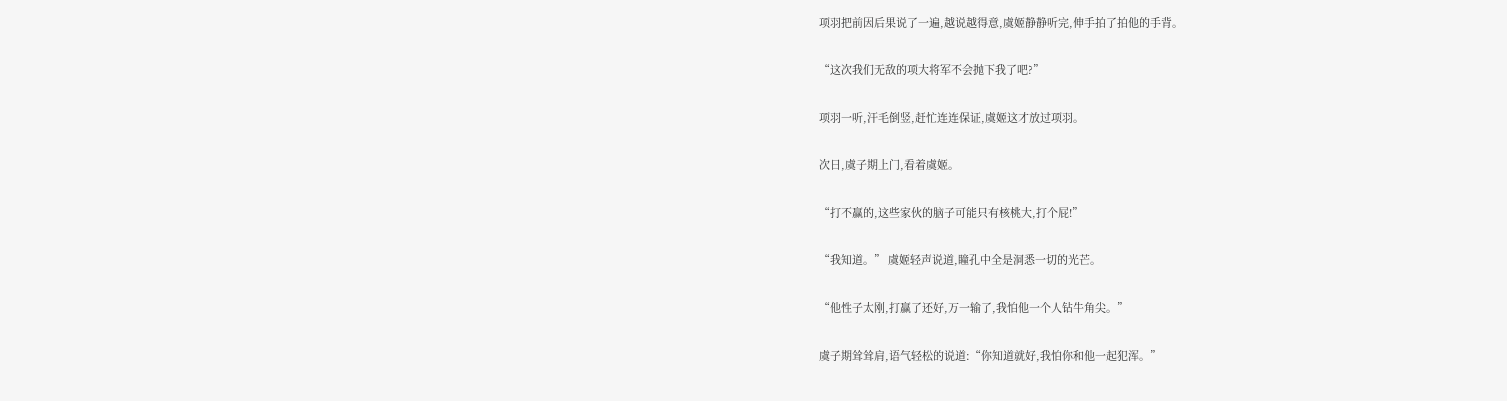项羽把前因后果说了一遍,越说越得意,虞姬静静听完,伸手拍了拍他的手背。

“这次我们无敌的项大将军不会抛下我了吧?”

项羽一听,汗毛倒竖,赶忙连连保证,虞姬这才放过项羽。

次日,虞子期上门,看着虞姬。

“打不赢的,这些家伙的脑子可能只有核桃大,打个屁!”

“我知道。” 虞姬轻声说道,瞳孔中全是洞悉一切的光芒。

“他性子太刚,打赢了还好,万一输了,我怕他一个人钻牛角尖。”

虞子期耸耸肩,语气轻松的说道:“你知道就好,我怕你和他一起犯浑。”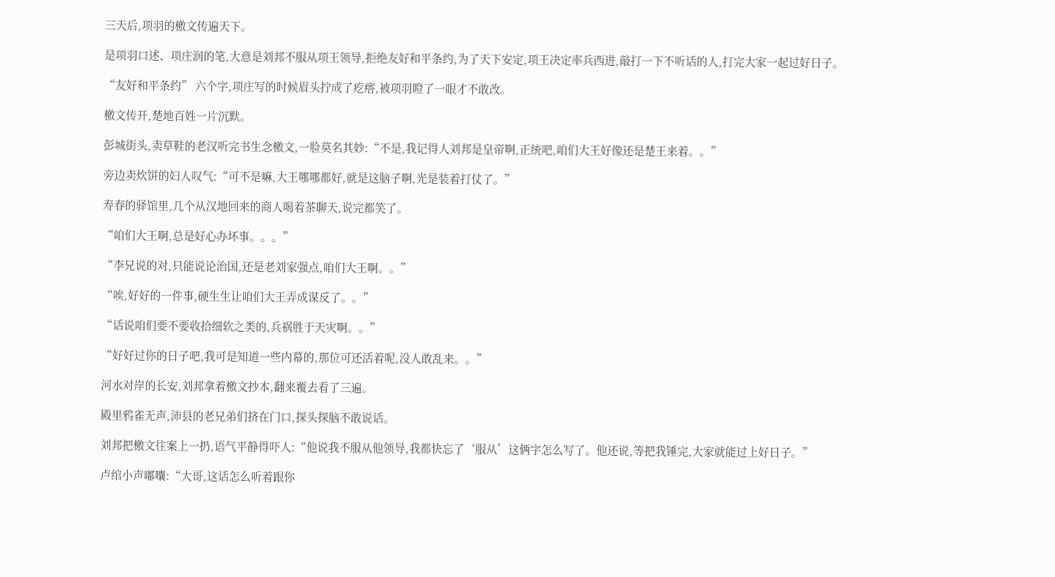三天后,项羽的檄文传遍天下。

是项羽口述、项庄润的笔,大意是刘邦不服从项王领导,拒绝友好和平条约,为了天下安定,项王决定率兵西进,敲打一下不听话的人,打完大家一起过好日子。

“友好和平条约” 六个字,项庄写的时候眉头拧成了疙瘩,被项羽瞪了一眼才不敢改。

檄文传开,楚地百姓一片沉默。

彭城街头,卖草鞋的老汉听完书生念檄文,一脸莫名其妙:“不是,我记得人刘邦是皇帝啊,正统吧,咱们大王好像还是楚王来着。。”

旁边卖炊饼的妇人叹气:“可不是嘛,大王哪哪都好,就是这脑子啊,光是装着打仗了。”

寿春的驿馆里,几个从汉地回来的商人喝着茶聊天,说完都笑了。

“咱们大王啊,总是好心办坏事。。。”

“李兄说的对,只能说论治国,还是老刘家强点,咱们大王啊。。”

“唉,好好的一件事,硬生生让咱们大王弄成谋反了。。”

“话说咱们要不要收拾细软之类的,兵祸胜于天灾啊。。”

“好好过你的日子吧,我可是知道一些内幕的,那位可还活着呢,没人敢乱来。。”

河水对岸的长安,刘邦拿着檄文抄本,翻来覆去看了三遍。

殿里鸦雀无声,沛县的老兄弟们挤在门口,探头探脑不敢说话。

刘邦把檄文往案上一扔,语气平静得吓人:“他说我不服从他领导,我都快忘了‘服从’这俩字怎么写了。他还说,等把我锤完,大家就能过上好日子。”

卢绾小声嘟囔:“大哥,这话怎么听着跟你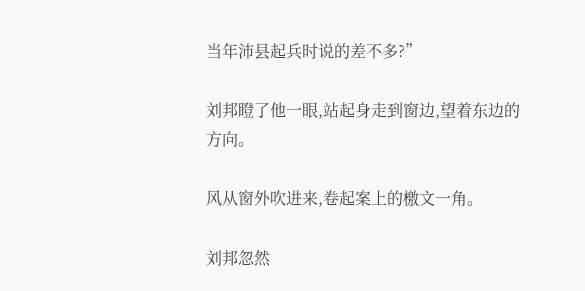当年沛县起兵时说的差不多?”

刘邦瞪了他一眼,站起身走到窗边,望着东边的方向。

风从窗外吹进来,卷起案上的檄文一角。

刘邦忽然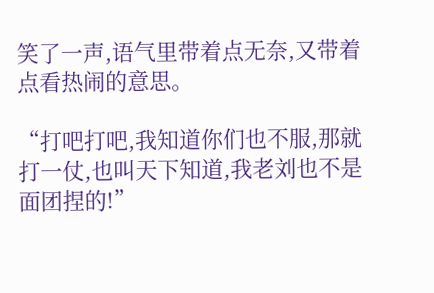笑了一声,语气里带着点无奈,又带着点看热闹的意思。

“打吧打吧,我知道你们也不服,那就打一仗,也叫天下知道,我老刘也不是面团捏的!”